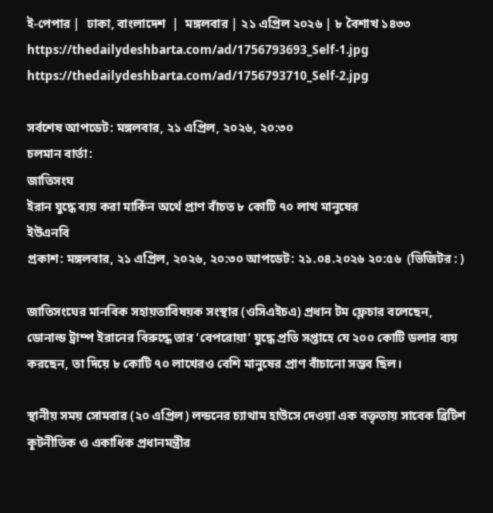ই-পেপার |  ঢাকা, বাংলাদেশ  |  মঙ্গলবার | ২১ এপ্রিল ২০২৬ | ৮ বৈশাখ ১৪৩৩
https://thedailydeshbarta.com/ad/1756793693_Self-1.jpg
https://thedailydeshbarta.com/ad/1756793710_Self-2.jpg

সর্বশেষ আপডেট: মঙ্গলবার, ২১ এপ্রিল, ২০২৬, ২০:৩০
চলমান বার্তা:
জাতিসংঘ
ইরান যুদ্ধে ব্যয় করা মার্কিন অর্থে প্রাণ বাঁচত ৮ কোটি ৭০ লাখ মানুষের
ইউএনবি
প্রকাশ: মঙ্গলবার, ২১ এপ্রিল, ২০২৬, ২০:৩০ আপডেট: ২১.০৪.২০২৬ ২০:৫৬  (ভিজিটর : )

জাতিসংঘের মানবিক সহায়তাবিষয়ক সংস্থার (ওসিএইচএ) প্রধান টম ফ্লেচার বলেছেন, ডোনাল্ড ট্রাম্প ইরানের বিরুদ্ধে তার ‘বেপরোয়া’ যুদ্ধে প্রতি সপ্তাহে যে ২০০ কোটি ডলার ব্যয় করছেন, তা দিয়ে ৮ কোটি ৭০ লাখেরও বেশি মানুষের প্রাণ বাঁচানো সম্ভব ছিল।

স্থানীয় সময় সোমবার (২০ এপ্রিল) লন্ডনের চ্যাথাম হাউসে দেওয়া এক বক্তৃতায় সাবেক ব্রিটিশ কূটনীতিক ও একাধিক প্রধানমন্ত্রীর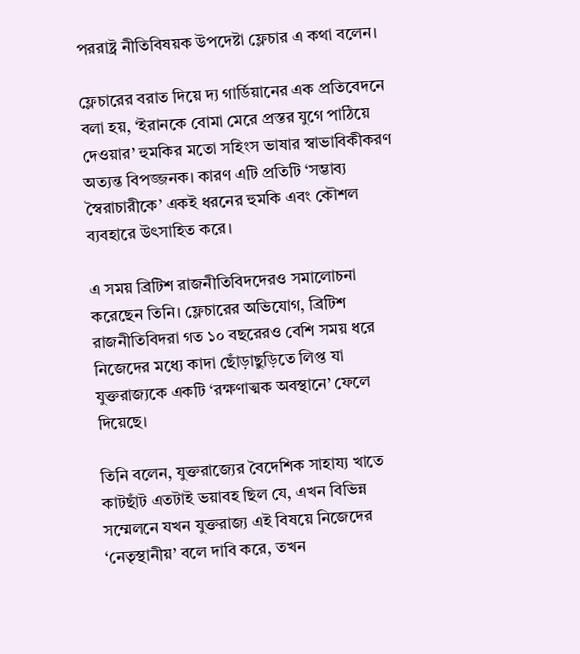পররাষ্ট্র নীতিবিষয়ক উপদেষ্টা ফ্লেচার এ কথা বলেন।

ফ্লেচারের বরাত দিয়ে দ্য গার্ডিয়ানের এক প্রতিবেদনে বলা হয়, ‘ইরানকে বোমা মেরে প্রস্তর যুগে পাঠিয়ে দেওয়ার’ হুমকির মতো সহিংস ভাষার স্বাভাবিকীকরণ অত্যন্ত বিপজ্জনক। কারণ এটি প্রতিটি ‘সম্ভাব্য স্বৈরাচারীকে’ একই ধরনের হুমকি এবং কৌশল ব্যবহারে উৎসাহিত করে।

এ সময় ব্রিটিশ রাজনীতিবিদদেরও সমালোচনা করেছেন তিনি। ফ্লেচারের অভিযোগ, ব্রিটিশ রাজনীতিবিদরা গত ১০ বছরেরও বেশি সময় ধরে নিজেদের মধ্যে কাদা ছোঁড়াছুড়িতে লিপ্ত যা যুক্তরাজ্যকে একটি ‘রক্ষণাত্মক অবস্থানে’ ফেলে দিয়েছে।

তিনি বলেন, যুক্তরাজ্যের বৈদেশিক সাহায্য খাতে কাটছাঁট এতটাই ভয়াবহ ছিল যে, এখন বিভিন্ন সম্মেলনে যখন যুক্তরাজ্য এই বিষয়ে নিজেদের ‘নেতৃস্থানীয়’ বলে দাবি করে, তখন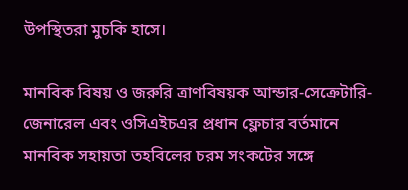উপস্থিতরা মুচকি হাসে।

মানবিক বিষয় ও জরুরি ত্রাণবিষয়ক আন্ডার-সেক্রেটারি-জেনারেল এবং ওসিএইচএর প্রধান ফ্লেচার বর্তমানে মানবিক সহায়তা তহবিলের চরম সংকটের সঙ্গে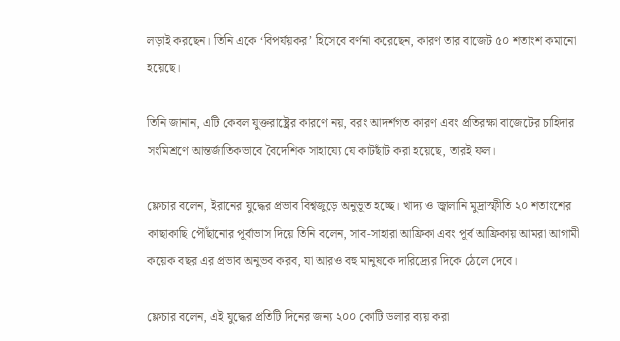লড়াই করছেন। তিনি একে ‘বিপর্যয়কর’ হিসেবে বর্ণনা করেছেন, কারণ তার বাজেট ৫০ শতাংশ কমানো হয়েছে।

তিনি জানান, এটি কেবল যুক্তরাষ্ট্রের কারণে নয়, বরং আদর্শগত কারণ এবং প্রতিরক্ষা বাজেটের চাহিদার সংমিশ্রণে আন্তর্জাতিকভাবে বৈদেশিক সাহায্যে যে কাটছাঁট করা হয়েছে, তারই ফল।

ফ্লেচার বলেন, ইরানের যুদ্ধের প্রভাব বিশ্বজুড়ে অনুভূত হচ্ছে। খাদ্য ও জ্বালানি মুদ্রাস্ফীতি ২০ শতাংশের কাছাকাছি পৌঁছানোর পূর্বাভাস দিয়ে তিনি বলেন, সাব-সাহারা আফ্রিকা এবং পূর্ব আফ্রিকায় আমরা আগামী কয়েক বছর এর প্রভাব অনুভব করব, যা আরও বহু মানুষকে দারিদ্র্যের দিকে ঠেলে দেবে।

ফ্লেচার বলেন, এই যুদ্ধের প্রতিটি দিনের জন্য ২০০ কোটি ডলার ব্যয় করা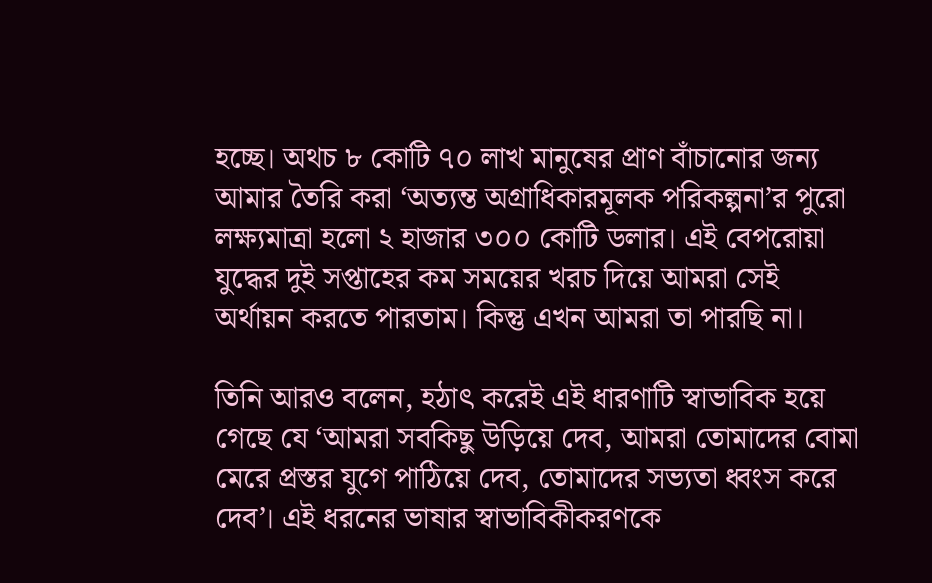হচ্ছে। অথচ ৮ কোটি ৭০ লাখ মানুষের প্রাণ বাঁচানোর জন্য আমার তৈরি করা ‘অত্যন্ত অগ্রাধিকারমূলক পরিকল্পনা’র পুরো লক্ষ্যমাত্রা হলো ২ হাজার ৩০০ কোটি ডলার। এই বেপরোয়া যুদ্ধের দুই সপ্তাহের কম সময়ের খরচ দিয়ে আমরা সেই অর্থায়ন করতে পারতাম। কিন্তু এখন আমরা তা পারছি না।

তিনি আরও বলেন, হঠাৎ করেই এই ধারণাটি স্বাভাবিক হয়ে গেছে যে ‘আমরা সবকিছু উড়িয়ে দেব, আমরা তোমাদের বোমা মেরে প্রস্তর যুগে পাঠিয়ে দেব, তোমাদের সভ্যতা ধ্বংস করে দেব’। এই ধরনের ভাষার স্বাভাবিকীকরণকে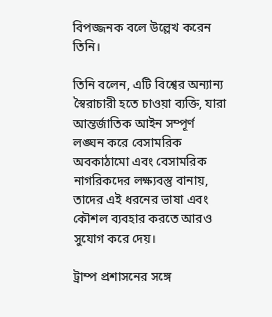বিপজ্জনক বলে উল্লেখ করেন তিনি।

তিনি বলেন, এটি বিশ্বের অন্যান্য স্বৈরাচারী হতে চাওয়া ব্যক্তি, যারা আন্তর্জাতিক আইন সম্পূর্ণ লঙ্ঘন করে বেসামরিক অবকাঠামো এবং বেসামরিক নাগরিকদের লক্ষ্যবস্তু বানায়, তাদের এই ধরনের ভাষা এবং কৌশল ব্যবহার করতে আরও সুযোগ করে দেয়।

ট্রাম্প প্রশাসনের সঙ্গে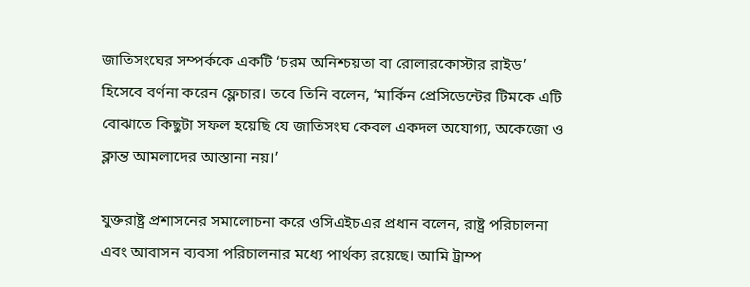জাতিসংঘের সম্পর্ককে একটি ‘চরম অনিশ্চয়তা বা রোলারকোস্টার রাইড’ হিসেবে বর্ণনা করেন ফ্লেচার। তবে তিনি বলেন, ‘মার্কিন প্রেসিডেন্টের টিমকে এটি বোঝাতে কিছুটা সফল হয়েছি যে জাতিসংঘ কেবল একদল অযোগ্য, অকেজো ও ক্লান্ত আমলাদের আস্তানা নয়।’

যুক্তরাষ্ট্র প্রশাসনের সমালোচনা করে ওসিএইচএর প্রধান বলেন, রাষ্ট্র পরিচালনা এবং আবাসন ব্যবসা পরিচালনার মধ্যে পার্থক্য রয়েছে। আমি ট্রাম্প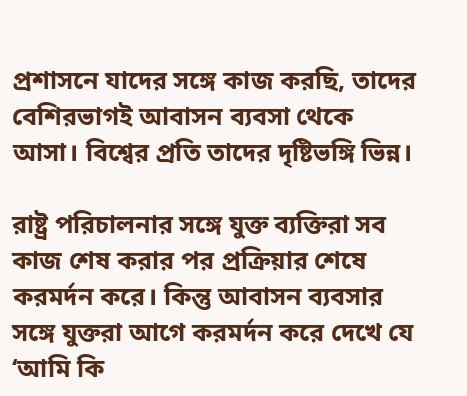প্রশাসনে যাদের সঙ্গে কাজ করছি, তাদের বেশিরভাগই আবাসন ব্যবসা থেকে আসা। বিশ্বের প্রতি তাদের দৃষ্টিভঙ্গি ভিন্ন।

রাষ্ট্র পরিচালনার সঙ্গে যুক্ত ব্যক্তিরা সব কাজ শেষ করার পর প্রক্রিয়ার শেষে করমর্দন করে। কিন্তু আবাসন ব্যবসার সঙ্গে যুক্তরা আগে করমর্দন করে দেখে যে ‘আমি কি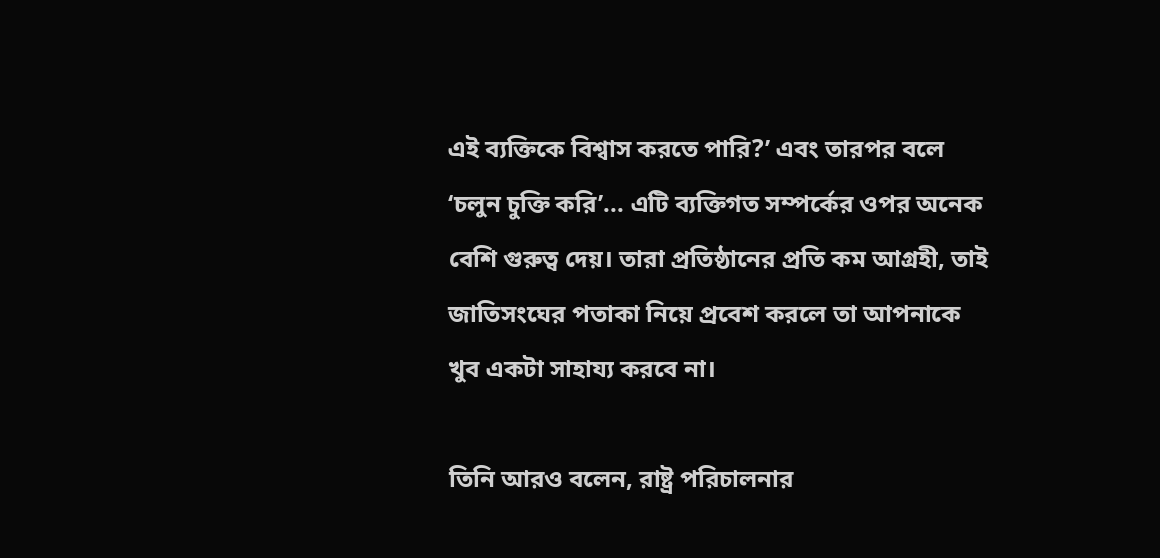এই ব্যক্তিকে বিশ্বাস করতে পারি?’ এবং তারপর বলে ‘চলুন চুক্তি করি’... এটি ব্যক্তিগত সম্পর্কের ওপর অনেক বেশি গুরুত্ব দেয়। তারা প্রতিষ্ঠানের প্রতি কম আগ্রহী, তাই জাতিসংঘের পতাকা নিয়ে প্রবেশ করলে তা আপনাকে খুব একটা সাহায্য করবে না।

তিনি আরও বলেন, রাষ্ট্র পরিচালনার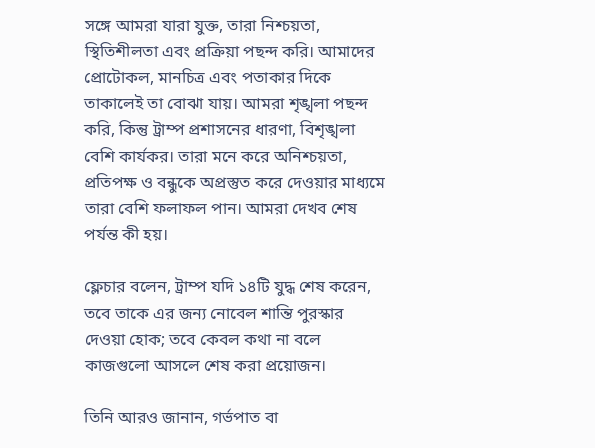সঙ্গে আমরা যারা যুক্ত, তারা নিশ্চয়তা, স্থিতিশীলতা এবং প্রক্রিয়া পছন্দ করি। আমাদের প্রোটোকল, মানচিত্র এবং পতাকার দিকে তাকালেই তা বোঝা যায়। আমরা শৃঙ্খলা পছন্দ করি, কিন্তু ট্রাম্প প্রশাসনের ধারণা, বিশৃঙ্খলা বেশি কার্যকর। তারা মনে করে অনিশ্চয়তা, প্রতিপক্ষ ও বন্ধুকে অপ্রস্তুত করে দেওয়ার মাধ্যমে তারা বেশি ফলাফল পান। আমরা দেখব শেষ পর্যন্ত কী হয়।

ফ্লেচার বলেন, ট্রাম্প যদি ১৪টি যুদ্ধ শেষ করেন, তবে তাকে এর জন্য নোবেল শান্তি পুরস্কার দেওয়া হোক; তবে কেবল কথা না বলে কাজগুলো আসলে শেষ করা প্রয়োজন।

তিনি আরও জানান, গর্ভপাত বা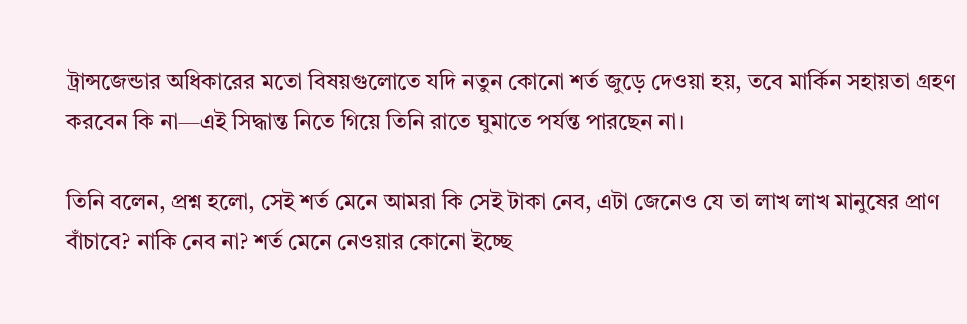ট্রান্সজেন্ডার অধিকারের মতো বিষয়গুলোতে যদি নতুন কোনো শর্ত জুড়ে দেওয়া হয়, তবে মার্কিন সহায়তা গ্রহণ করবেন কি না—এই সিদ্ধান্ত নিতে গিয়ে তিনি রাতে ঘুমাতে পর্যন্ত পারছেন না।

তিনি বলেন, প্রশ্ন হলো, সেই শর্ত মেনে আমরা কি সেই টাকা নেব, এটা জেনেও যে তা লাখ লাখ মানুষের প্রাণ বাঁচাবে? নাকি নেব না? শর্ত মেনে নেওয়ার কোনো ইচ্ছে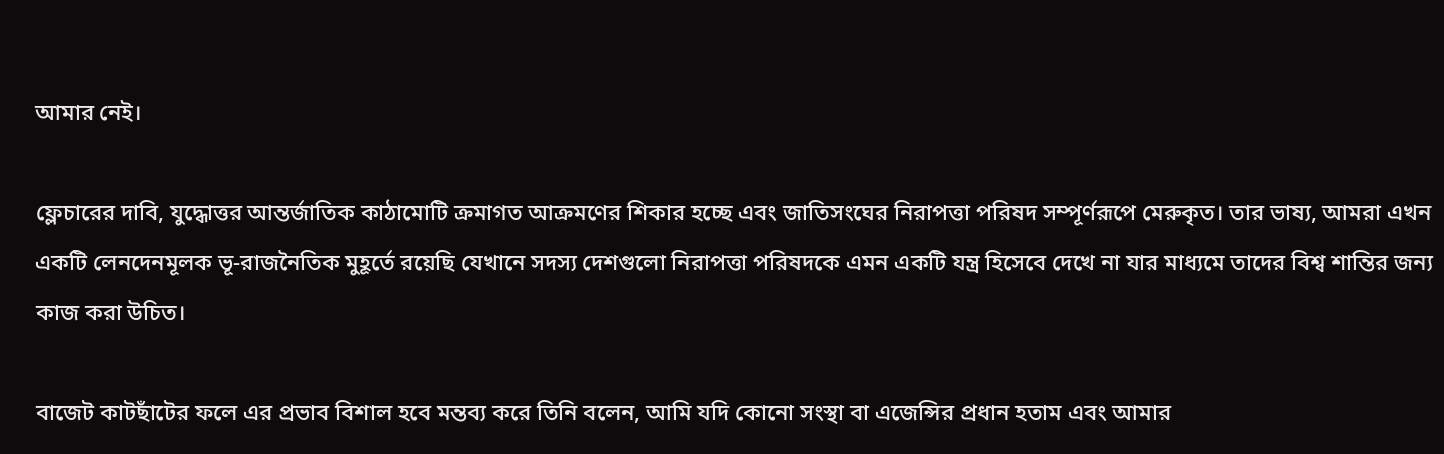আমার নেই।

ফ্লেচারের দাবি, যুদ্ধোত্তর আন্তর্জাতিক কাঠামোটি ক্রমাগত আক্রমণের শিকার হচ্ছে এবং জাতিসংঘের নিরাপত্তা পরিষদ সম্পূর্ণরূপে মেরুকৃত। তার ভাষ্য, আমরা এখন একটি লেনদেনমূলক ভূ-রাজনৈতিক মুহূর্তে রয়েছি যেখানে সদস্য দেশগুলো নিরাপত্তা পরিষদকে এমন একটি যন্ত্র হিসেবে দেখে না যার মাধ্যমে তাদের বিশ্ব শান্তির জন্য কাজ করা উচিত।

বাজেট কাটছাঁটের ফলে এর প্রভাব বিশাল হবে মন্তব্য করে তিনি বলেন, আমি যদি কোনো সংস্থা বা এজেন্সির প্রধান হতাম এবং আমার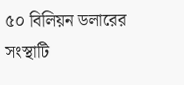৫০ বিলিয়ন ডলারের সংস্থাটি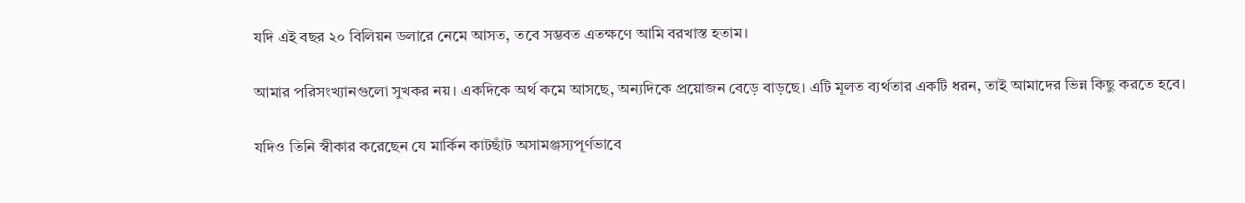যদি এই বছর ২০ বিলিয়ন ডলারে নেমে আসত, তবে সম্ভবত এতক্ষণে আমি বরখাস্ত হতাম।

আমার পরিসংখ্যানগুলো সুখকর নয়। একদিকে অর্থ কমে আসছে, অন্যদিকে প্রয়োজন বেড়ে বাড়ছে। এটি মূলত ব্যর্থতার একটি ধরন, তাই আমাদের ভিন্ন কিছু করতে হবে।

যদিও তিনি স্বীকার করেছেন যে মার্কিন কাটছাঁট অসামঞ্জস্যপূর্ণভাবে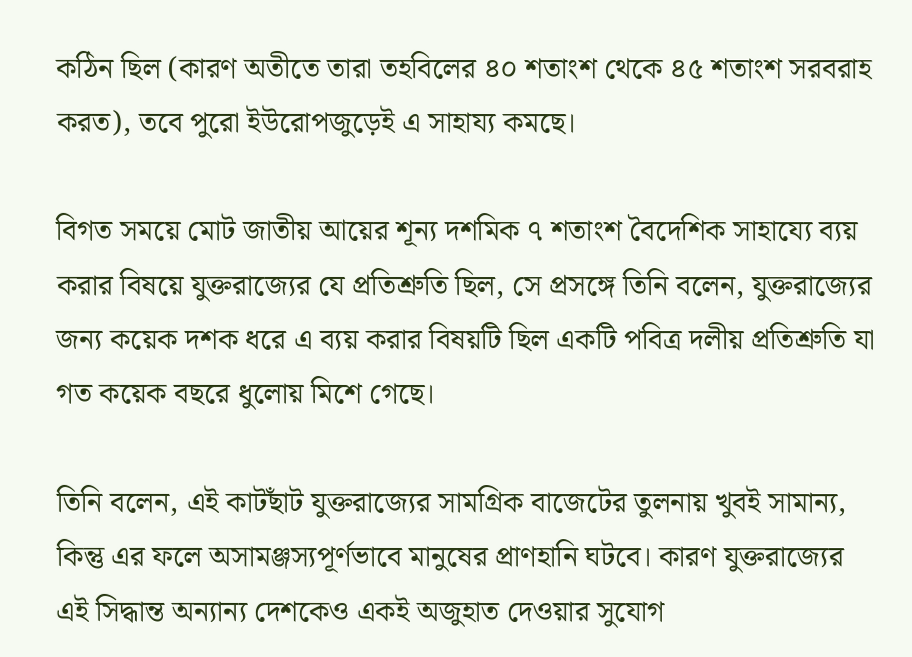কঠিন ছিল (কারণ অতীতে তারা তহবিলের ৪০ শতাংশ থেকে ৪৫ শতাংশ সরবরাহ করত), তবে পুরো ইউরোপজুড়েই এ সাহায্য কমছে।

বিগত সময়ে মোট জাতীয় আয়ের শূন্য দশমিক ৭ শতাংশ বৈদেশিক সাহায্যে ব্যয় করার বিষয়ে যুক্তরাজ্যের যে প্রতিশ্রুতি ছিল, সে প্রসঙ্গে তিনি বলেন, যুক্তরাজ্যের জন্য কয়েক দশক ধরে এ ব্যয় করার বিষয়টি ছিল একটি পবিত্র দলীয় প্রতিশ্রুতি যা গত কয়েক বছরে ধুলোয় মিশে গেছে।

তিনি বলেন, এই কাটছাঁট যুক্তরাজ্যের সামগ্রিক বাজেটের তুলনায় খুবই সামান্য, কিন্তু এর ফলে অসামঞ্জস্যপূর্ণভাবে মানুষের প্রাণহানি ঘটবে। কারণ যুক্তরাজ্যের এই সিদ্ধান্ত অন্যান্য দেশকেও একই অজুহাত দেওয়ার সুযোগ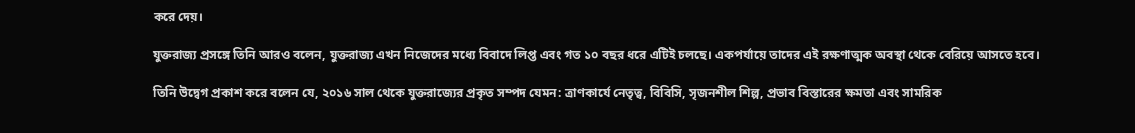করে দেয়।

যুক্তরাজ্য প্রসঙ্গে তিনি আরও বলেন, যুক্তরাজ্য এখন নিজেদের মধ্যে বিবাদে লিপ্ত এবং গত ১০ বছর ধরে এটিই চলছে। একপর্যায়ে তাদের এই রক্ষণাত্মক অবস্থা থেকে বেরিয়ে আসতে হবে।

তিনি উদ্বেগ প্রকাশ করে বলেন যে, ২০১৬ সাল থেকে যুক্তরাজ্যের প্রকৃত সম্পদ যেমন: ত্রাণকার্যে নেতৃত্ব, বিবিসি, সৃজনশীল শিল্প, প্রভাব বিস্তারের ক্ষমতা এবং সামরিক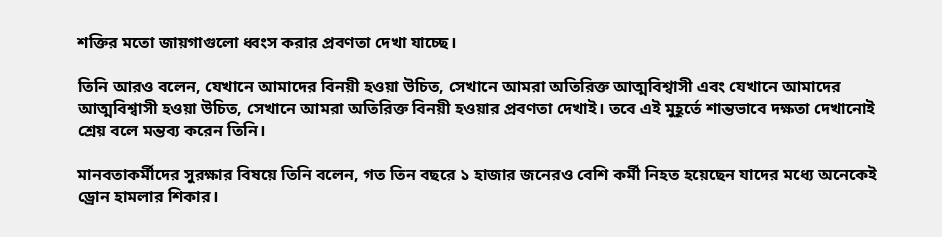শক্তির মতো জায়গাগুলো ধ্বংস করার প্রবণতা দেখা যাচ্ছে।

তিনি আরও বলেন, যেখানে আমাদের বিনয়ী হওয়া উচিত, সেখানে আমরা অতিরিক্ত আত্মবিশ্বাসী এবং যেখানে আমাদের আত্মবিশ্বাসী হওয়া উচিত, সেখানে আমরা অতিরিক্ত বিনয়ী হওয়ার প্রবণতা দেখাই। তবে এই মুহূর্তে শান্তভাবে দক্ষতা দেখানোই শ্রেয় বলে মন্তব্য করেন তিনি।

মানবতাকর্মীদের সুরক্ষার বিষয়ে তিনি বলেন, গত তিন বছরে ১ হাজার জনেরও বেশি কর্মী নিহত হয়েছেন যাদের মধ্যে অনেকেই ড্রোন হামলার শিকার।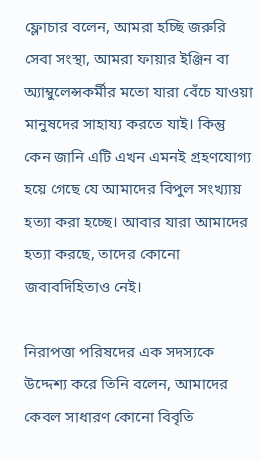ফ্লোচার বলেন, আমরা হচ্ছি জরুরি সেবা সংস্থা, আমরা ফায়ার ইঞ্জিন বা অ্যাম্বুলেন্সকর্মীর মতো যারা বেঁচে যাওয়া মানুষদের সাহায্য করতে যাই। কিন্তু কেন জানি এটি এখন এমনই গ্রহণযোগ্য হয়ে গেছে যে আমাদের বিপুল সংখ্যায় হত্যা করা হচ্ছে। আবার যারা আমাদের হত্যা করছে, তাদের কোনো জবাবদিহিতাও নেই।

নিরাপত্তা পরিষদের এক সদস্যকে উদ্দেশ্য করে তিনি বলেন, আমাদের কেবল সাধারণ কোনো বিবৃতি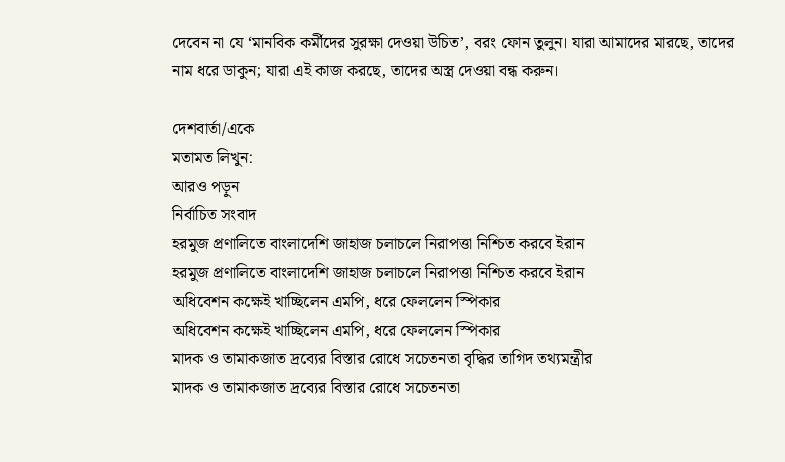দেবেন না যে ‘মানবিক কর্মীদের সুরক্ষা দেওয়া উচিত’, বরং ফোন তুলুন। যারা আমাদের মারছে, তাদের নাম ধরে ডাকুন; যারা এই কাজ করছে, তাদের অস্ত্র দেওয়া বন্ধ করুন।

দেশবার্তা/একে
মতামত লিখুন:
আরও পড়ুন
নির্বাচিত সংবাদ
হরমুজ প্রণালিতে বাংলাদেশি জাহাজ চলাচলে নিরাপত্তা নিশ্চিত করবে ইরান
হরমুজ প্রণালিতে বাংলাদেশি জাহাজ চলাচলে নিরাপত্তা নিশ্চিত করবে ইরান
অধিবেশন কক্ষেই খাচ্ছিলেন এমপি, ধরে ফেললেন স্পিকার
অধিবেশন কক্ষেই খাচ্ছিলেন এমপি, ধরে ফেললেন স্পিকার
মাদক ও তামাকজাত দ্রব্যের বিস্তার রোধে সচেতনতা বৃদ্ধির তাগিদ তথ্যমন্ত্রীর
মাদক ও তামাকজাত দ্রব্যের বিস্তার রোধে সচেতনতা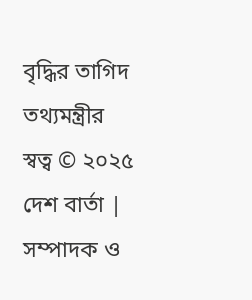বৃদ্ধির তাগিদ তথ্যমন্ত্রীর
স্বত্ব © ২০২৫ দেশ বার্তা | সম্পাদক ও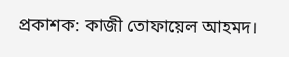প্রকাশক: কাজী তোফায়েল আহমদ।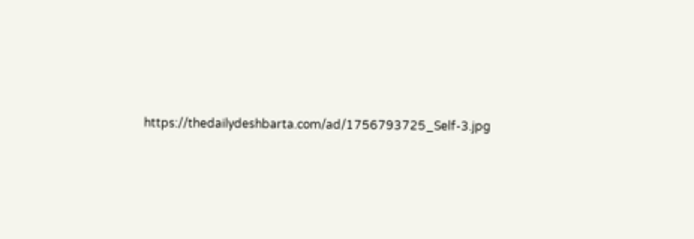https://thedailydeshbarta.com/ad/1756793725_Self-3.jpg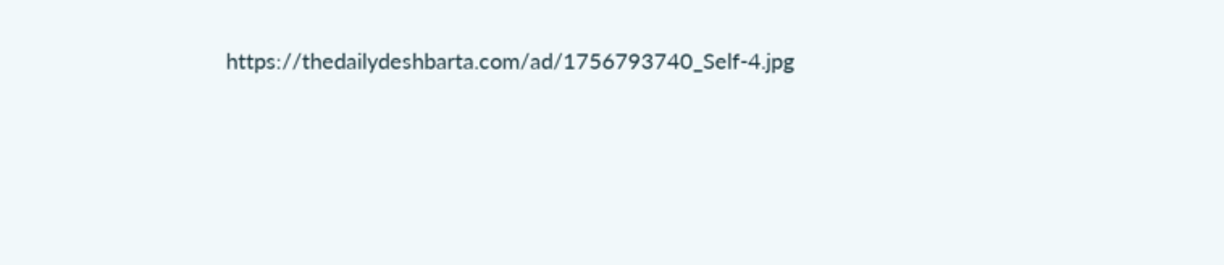https://thedailydeshbarta.com/ad/1756793740_Self-4.jpg